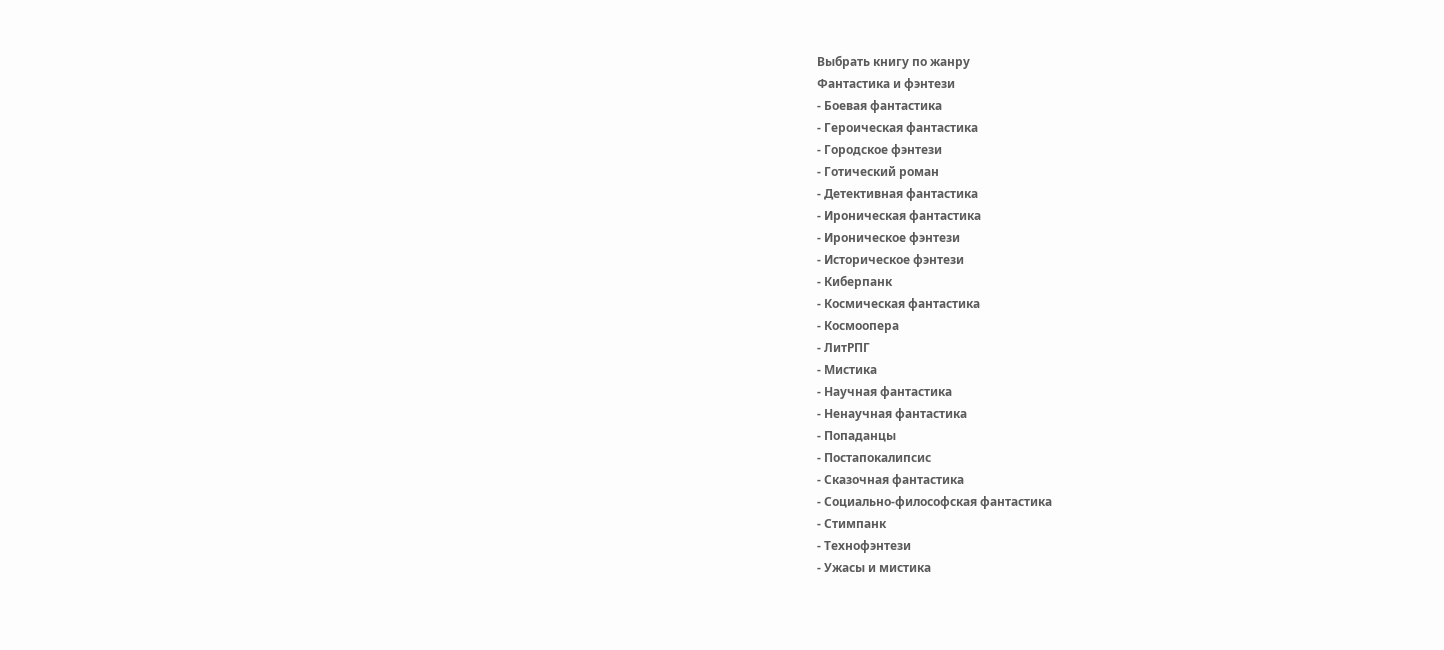Выбрать книгу по жанру
Фантастика и фэнтези
- Боевая фантастика
- Героическая фантастика
- Городское фэнтези
- Готический роман
- Детективная фантастика
- Ироническая фантастика
- Ироническое фэнтези
- Историческое фэнтези
- Киберпанк
- Космическая фантастика
- Космоопера
- ЛитРПГ
- Мистика
- Научная фантастика
- Ненаучная фантастика
- Попаданцы
- Постапокалипсис
- Сказочная фантастика
- Социально-философская фантастика
- Стимпанк
- Технофэнтези
- Ужасы и мистика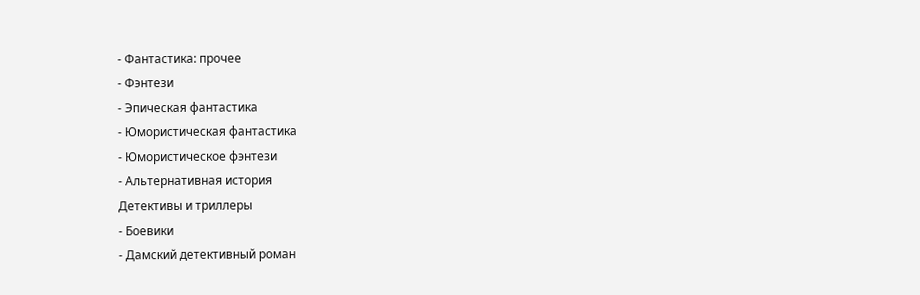- Фантастика: прочее
- Фэнтези
- Эпическая фантастика
- Юмористическая фантастика
- Юмористическое фэнтези
- Альтернативная история
Детективы и триллеры
- Боевики
- Дамский детективный роман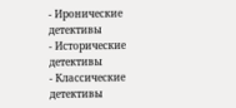- Иронические детективы
- Исторические детективы
- Классические детективы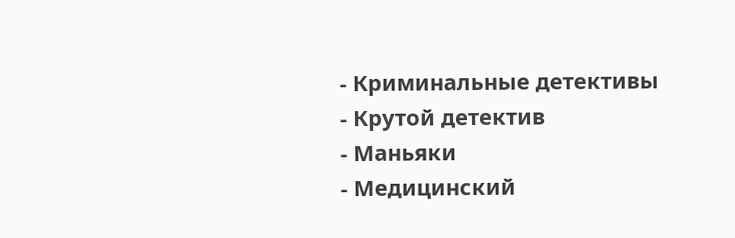- Криминальные детективы
- Крутой детектив
- Маньяки
- Медицинский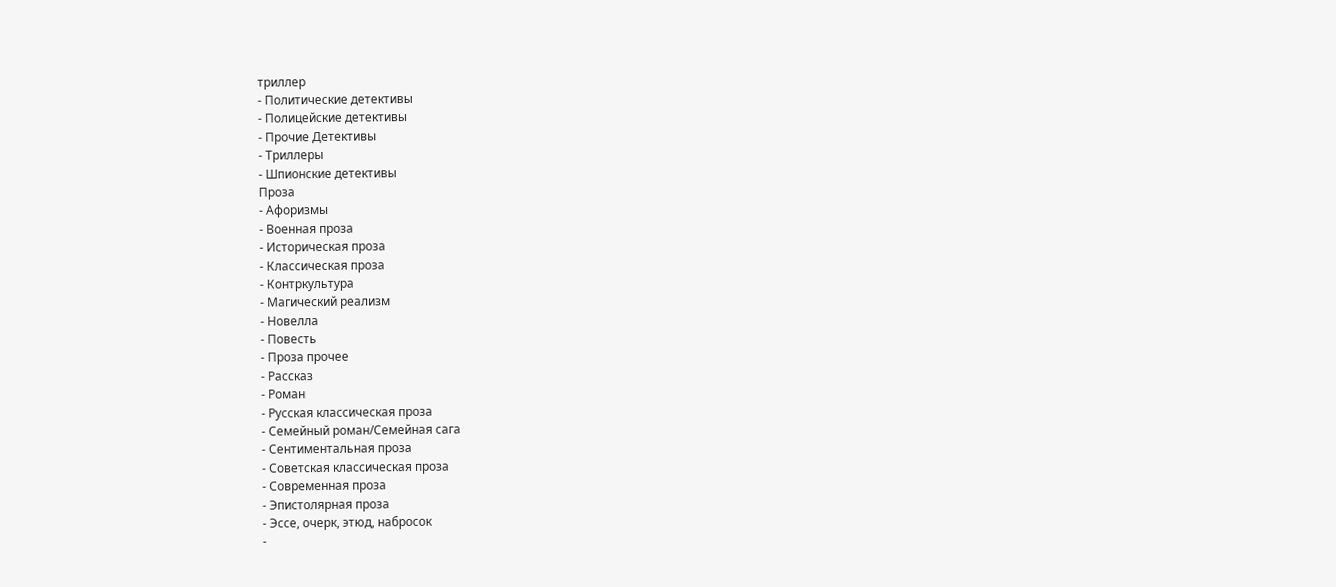триллер
- Политические детективы
- Полицейские детективы
- Прочие Детективы
- Триллеры
- Шпионские детективы
Проза
- Афоризмы
- Военная проза
- Историческая проза
- Классическая проза
- Контркультура
- Магический реализм
- Новелла
- Повесть
- Проза прочее
- Рассказ
- Роман
- Русская классическая проза
- Семейный роман/Семейная сага
- Сентиментальная проза
- Советская классическая проза
- Современная проза
- Эпистолярная проза
- Эссе, очерк, этюд, набросок
-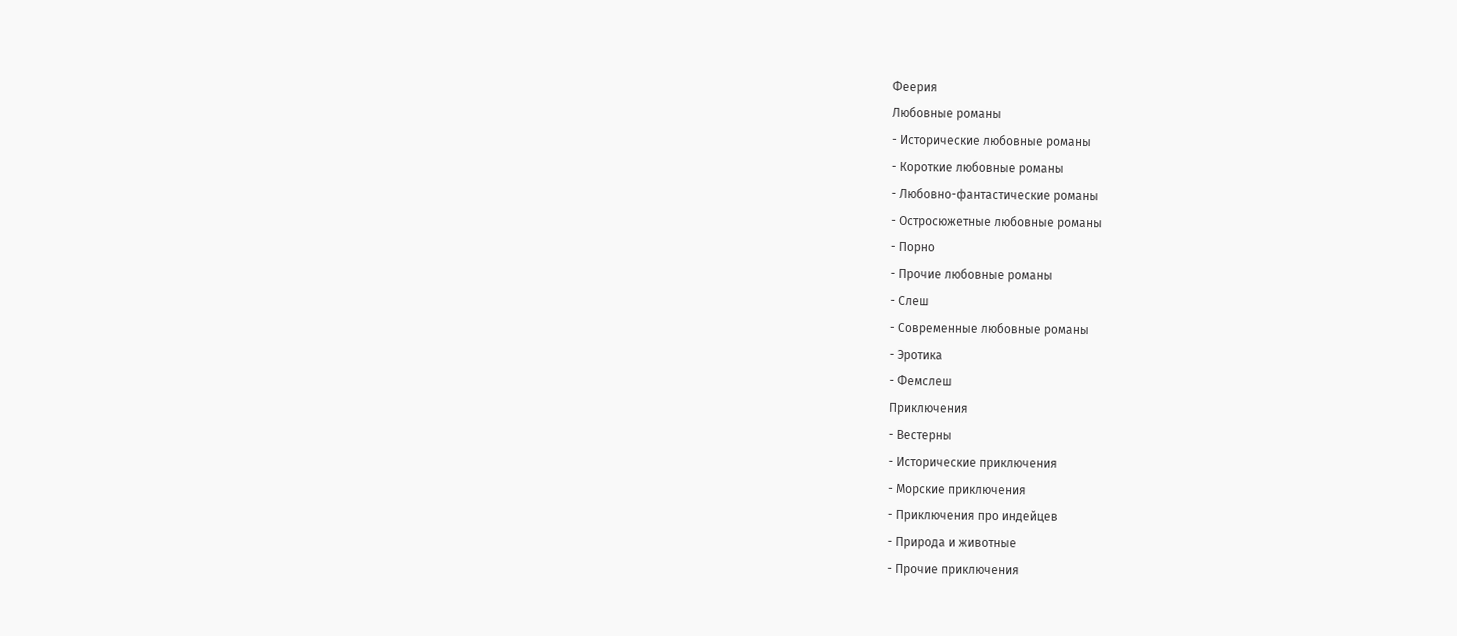Феерия
Любовные романы
- Исторические любовные романы
- Короткие любовные романы
- Любовно-фантастические романы
- Остросюжетные любовные романы
- Порно
- Прочие любовные романы
- Слеш
- Современные любовные романы
- Эротика
- Фемслеш
Приключения
- Вестерны
- Исторические приключения
- Морские приключения
- Приключения про индейцев
- Природа и животные
- Прочие приключения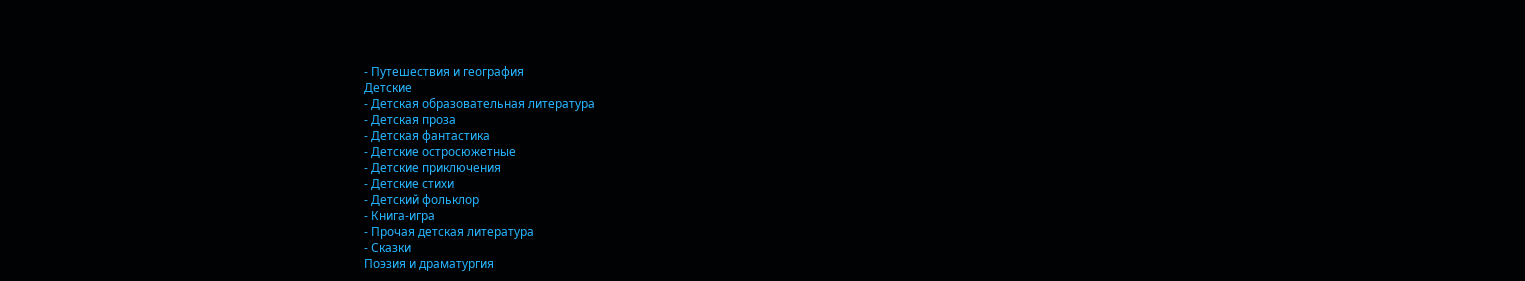- Путешествия и география
Детские
- Детская образовательная литература
- Детская проза
- Детская фантастика
- Детские остросюжетные
- Детские приключения
- Детские стихи
- Детский фольклор
- Книга-игра
- Прочая детская литература
- Сказки
Поэзия и драматургия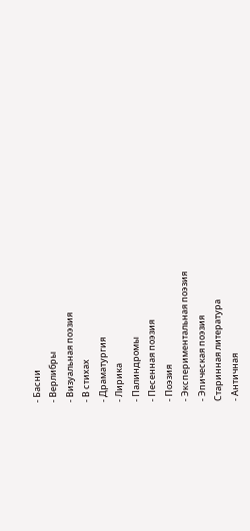- Басни
- Верлибры
- Визуальная поэзия
- В стихах
- Драматургия
- Лирика
- Палиндромы
- Песенная поэзия
- Поэзия
- Экспериментальная поэзия
- Эпическая поэзия
Старинная литература
- Античная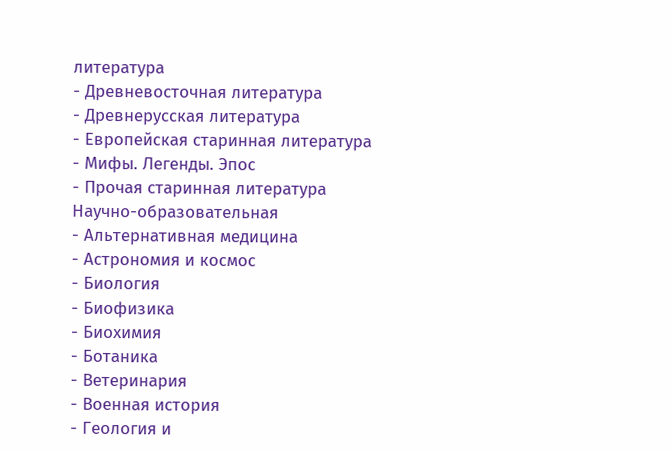литература
- Древневосточная литература
- Древнерусская литература
- Европейская старинная литература
- Мифы. Легенды. Эпос
- Прочая старинная литература
Научно-образовательная
- Альтернативная медицина
- Астрономия и космос
- Биология
- Биофизика
- Биохимия
- Ботаника
- Ветеринария
- Военная история
- Геология и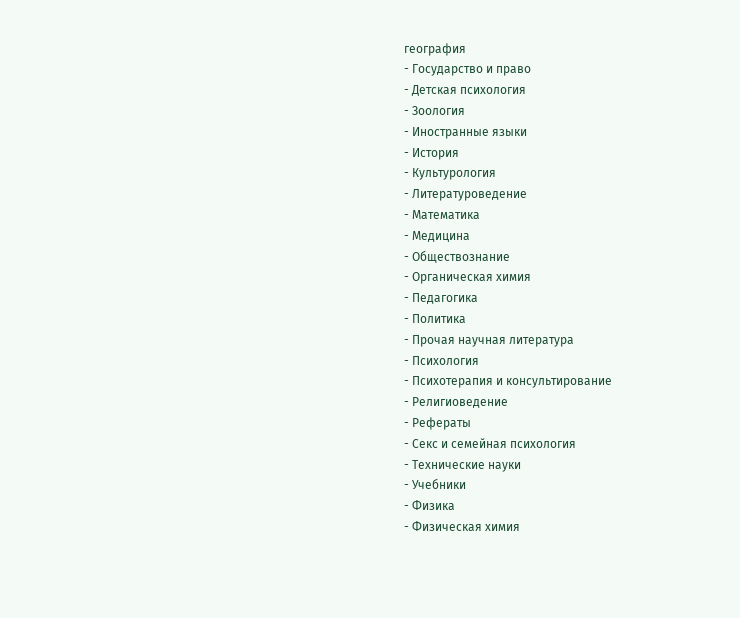география
- Государство и право
- Детская психология
- Зоология
- Иностранные языки
- История
- Культурология
- Литературоведение
- Математика
- Медицина
- Обществознание
- Органическая химия
- Педагогика
- Политика
- Прочая научная литература
- Психология
- Психотерапия и консультирование
- Религиоведение
- Рефераты
- Секс и семейная психология
- Технические науки
- Учебники
- Физика
- Физическая химия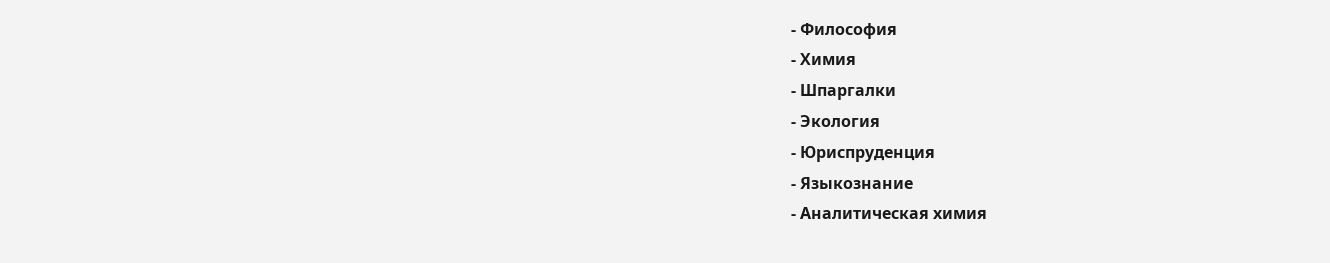- Философия
- Химия
- Шпаргалки
- Экология
- Юриспруденция
- Языкознание
- Аналитическая химия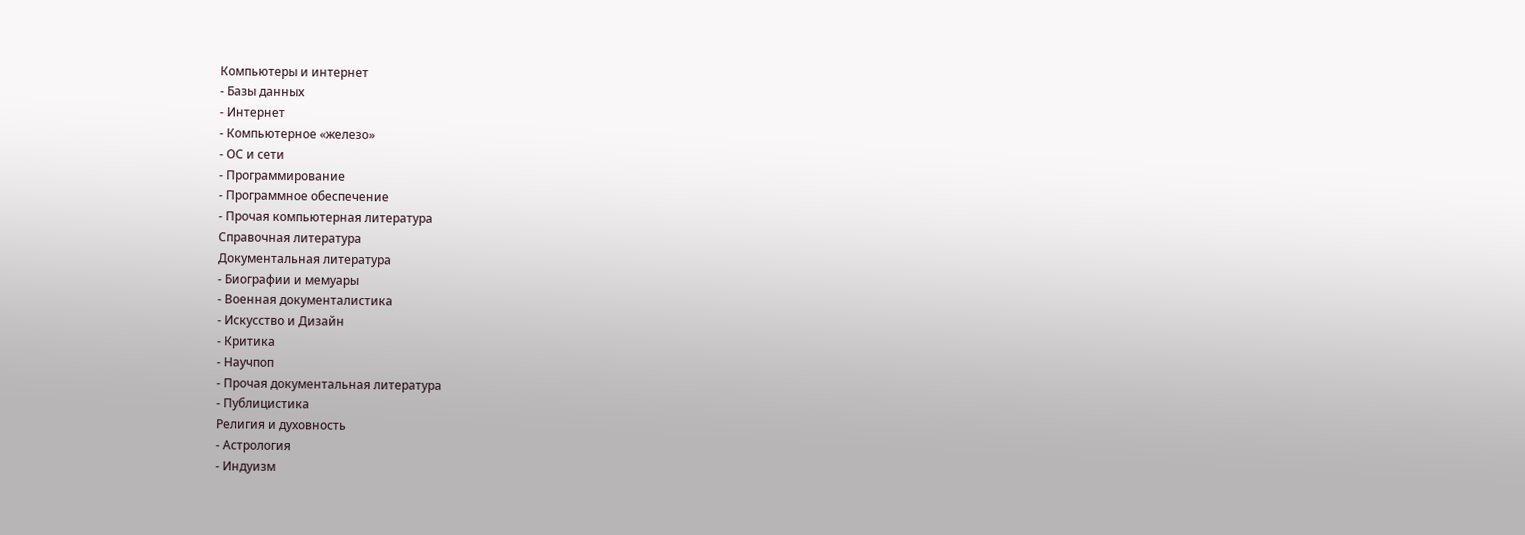Компьютеры и интернет
- Базы данных
- Интернет
- Компьютерное «железо»
- ОС и сети
- Программирование
- Программное обеспечение
- Прочая компьютерная литература
Справочная литература
Документальная литература
- Биографии и мемуары
- Военная документалистика
- Искусство и Дизайн
- Критика
- Научпоп
- Прочая документальная литература
- Публицистика
Религия и духовность
- Астрология
- Индуизм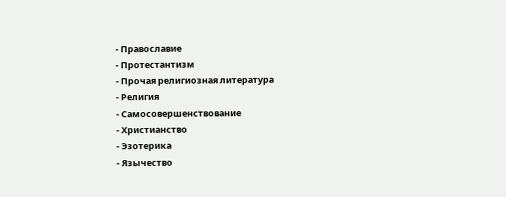- Православие
- Протестантизм
- Прочая религиозная литература
- Религия
- Самосовершенствование
- Христианство
- Эзотерика
- Язычество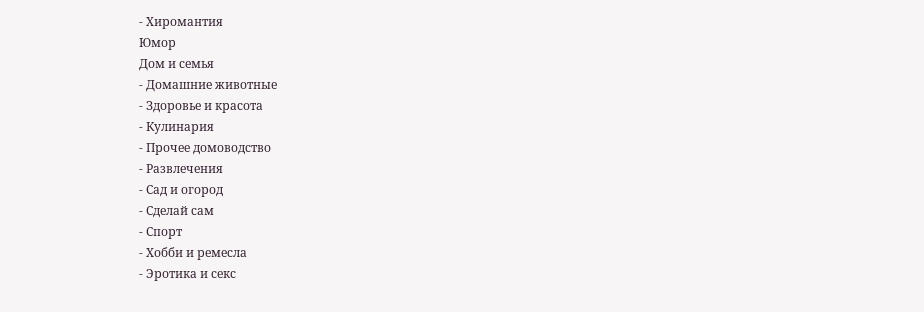- Хиромантия
Юмор
Дом и семья
- Домашние животные
- Здоровье и красота
- Кулинария
- Прочее домоводство
- Развлечения
- Сад и огород
- Сделай сам
- Спорт
- Хобби и ремесла
- Эротика и секс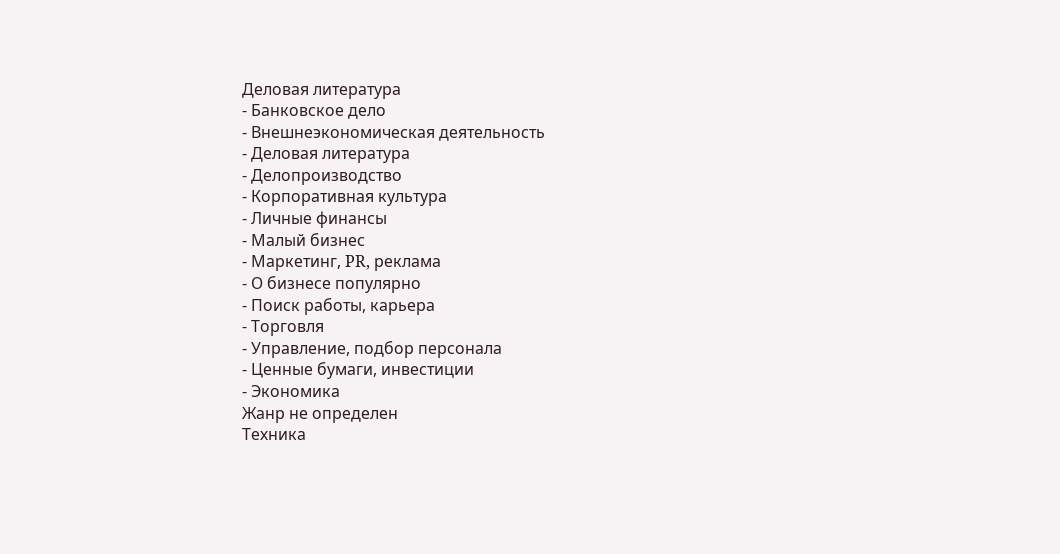Деловая литература
- Банковское дело
- Внешнеэкономическая деятельность
- Деловая литература
- Делопроизводство
- Корпоративная культура
- Личные финансы
- Малый бизнес
- Маркетинг, PR, реклама
- О бизнесе популярно
- Поиск работы, карьера
- Торговля
- Управление, подбор персонала
- Ценные бумаги, инвестиции
- Экономика
Жанр не определен
Техника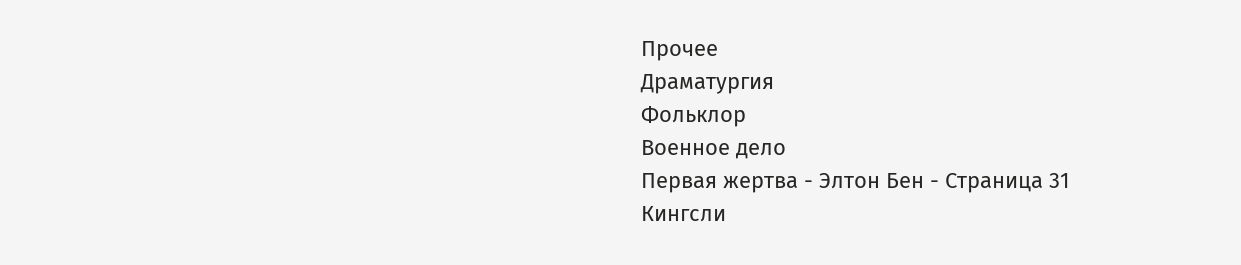Прочее
Драматургия
Фольклор
Военное дело
Первая жертва - Элтон Бен - Страница 31
Кингсли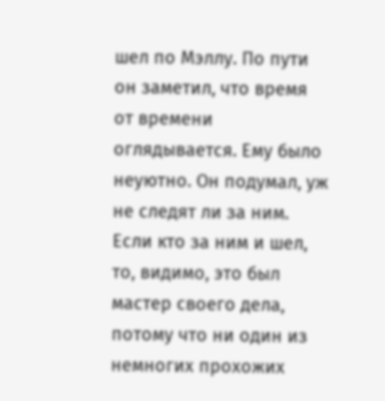шел по Мэллу. По пути он заметил, что время от времени оглядывается. Ему было неуютно. Он подумал, уж не следят ли за ним. Если кто за ним и шел, то, видимо, это был мастер своего дела, потому что ни один из немногих прохожих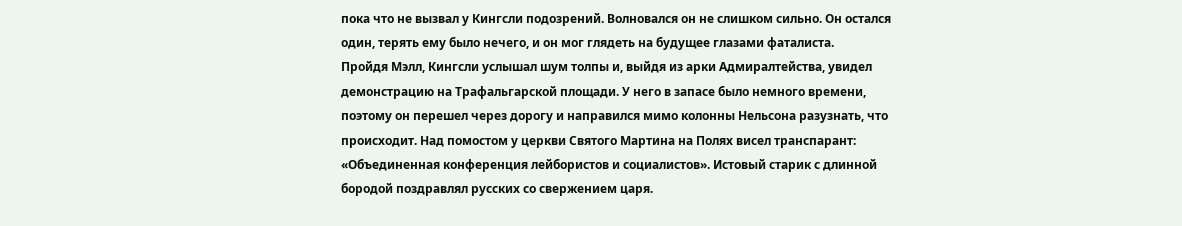пока что не вызвал у Кингсли подозрений. Волновался он не слишком сильно. Он остался один, терять ему было нечего, и он мог глядеть на будущее глазами фаталиста.
Пройдя Мэлл, Кингсли услышал шум толпы и, выйдя из арки Адмиралтейства, увидел демонстрацию на Трафальгарской площади. У него в запасе было немного времени, поэтому он перешел через дорогу и направился мимо колонны Нельсона разузнать, что происходит. Над помостом у церкви Святого Мартина на Полях висел транспарант: «Объединенная конференция лейбористов и социалистов». Истовый старик с длинной бородой поздравлял русских со свержением царя.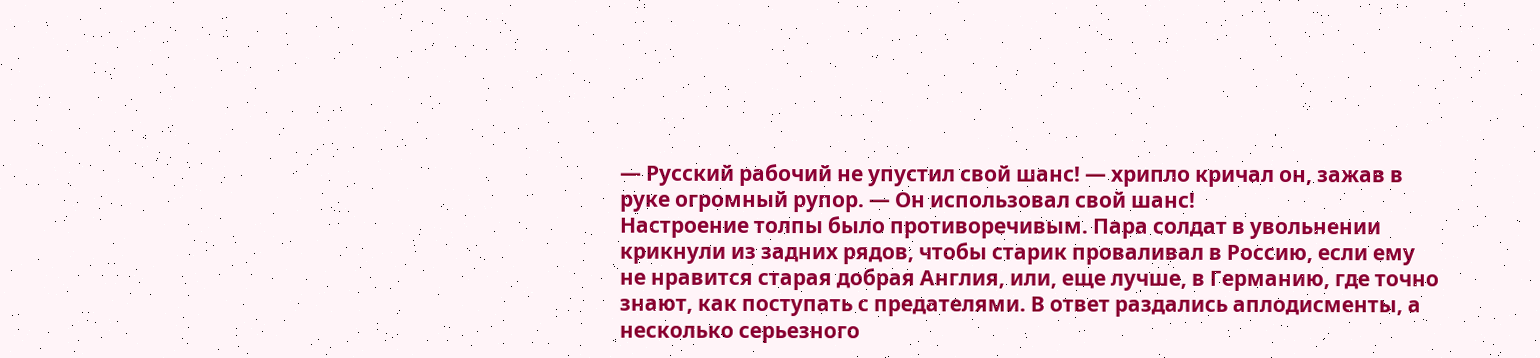— Русский рабочий не упустил свой шанс! — хрипло кричал он, зажав в руке огромный рупор. — Он использовал свой шанс!
Настроение толпы было противоречивым. Пара солдат в увольнении крикнули из задних рядов, чтобы старик проваливал в Россию, если ему не нравится старая добрая Англия, или, еще лучше, в Германию, где точно знают, как поступать с предателями. В ответ раздались аплодисменты, а несколько серьезного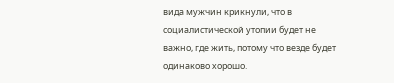вида мужчин крикнули, что в социалистической утопии будет не важно, где жить, потому что везде будет одинаково хорошо.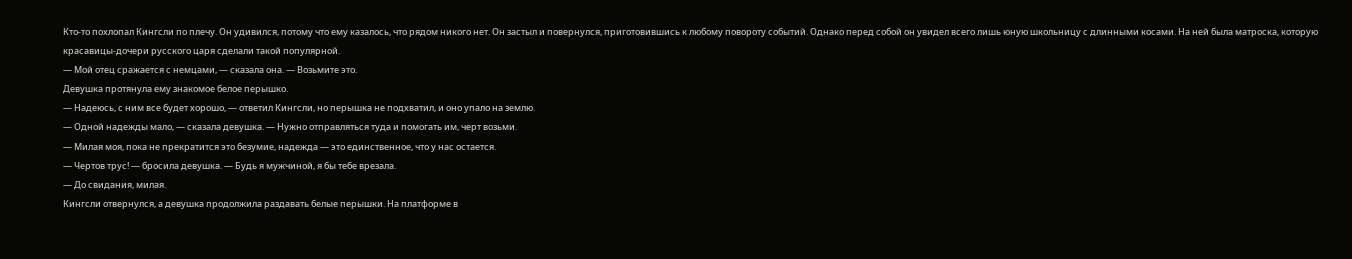Кто-то похлопал Кингсли по плечу. Он удивился, потому что ему казалось, что рядом никого нет. Он застыл и повернулся, приготовившись к любому повороту событий. Однако перед собой он увидел всего лишь юную школьницу с длинными косами. На ней была матроска, которую красавицы-дочери русского царя сделали такой популярной.
— Мой отец сражается с немцами, — сказала она. — Возьмите это.
Девушка протянула ему знакомое белое перышко.
— Надеюсь, с ним все будет хорошо, — ответил Кингсли, но перышка не подхватил, и оно упало на землю.
— Одной надежды мало, — сказала девушка. — Нужно отправляться туда и помогать им, черт возьми.
— Милая моя, пока не прекратится это безумие, надежда — это единственное, что у нас остается.
— Чертов трус! — бросила девушка. — Будь я мужчиной, я бы тебе врезала.
— До свидания, милая.
Кингсли отвернулся, а девушка продолжила раздавать белые перышки. На платформе в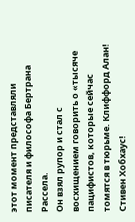этот момент представляли писателя и философа Бертрана Рассела.
Он взял рупор и стал с восхищением говорить о «тысяче пацифистов, которые сейчас томятся в тюрьме. Клиффорд Алан! Стивен Хобхаус!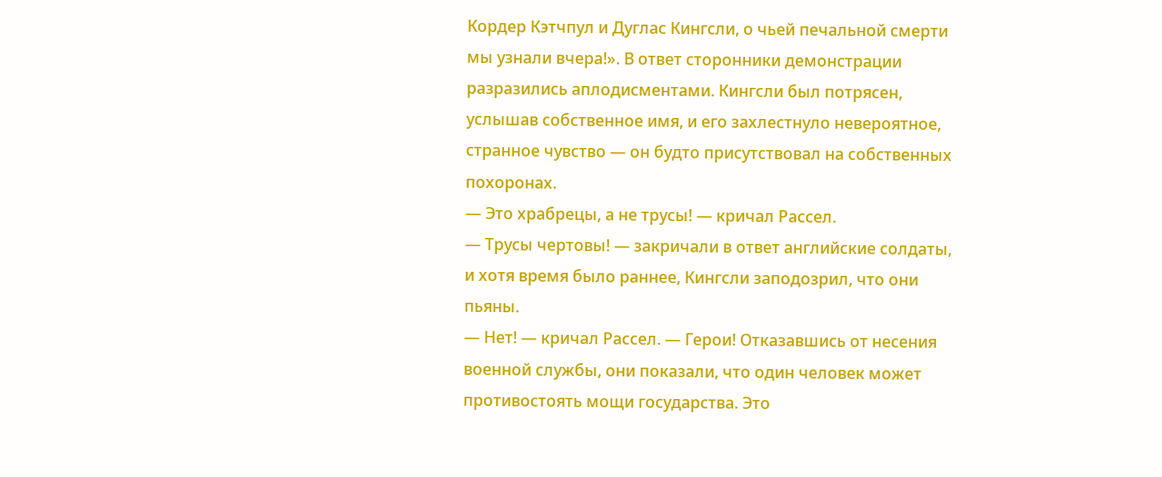Кордер Кэтчпул и Дуглас Кингсли, о чьей печальной смерти мы узнали вчера!». В ответ сторонники демонстрации разразились аплодисментами. Кингсли был потрясен, услышав собственное имя, и его захлестнуло невероятное, странное чувство — он будто присутствовал на собственных похоронах.
— Это храбрецы, а не трусы! — кричал Рассел.
— Трусы чертовы! — закричали в ответ английские солдаты, и хотя время было раннее, Кингсли заподозрил, что они пьяны.
— Нет! — кричал Рассел. — Герои! Отказавшись от несения военной службы, они показали, что один человек может противостоять мощи государства. Это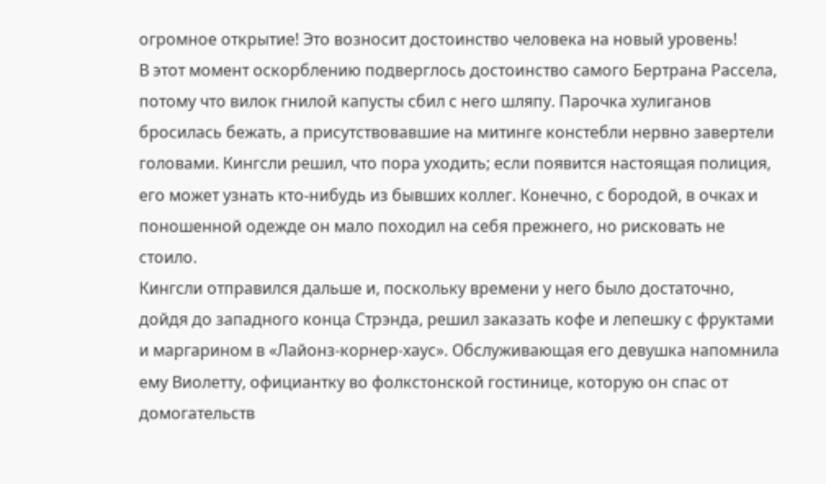огромное открытие! Это возносит достоинство человека на новый уровень!
В этот момент оскорблению подверглось достоинство самого Бертрана Рассела, потому что вилок гнилой капусты сбил с него шляпу. Парочка хулиганов бросилась бежать, а присутствовавшие на митинге констебли нервно завертели головами. Кингсли решил, что пора уходить; если появится настоящая полиция, его может узнать кто-нибудь из бывших коллег. Конечно, с бородой, в очках и поношенной одежде он мало походил на себя прежнего, но рисковать не стоило.
Кингсли отправился дальше и, поскольку времени у него было достаточно, дойдя до западного конца Стрэнда, решил заказать кофе и лепешку с фруктами и маргарином в «Лайонз-корнер-хаус». Обслуживающая его девушка напомнила ему Виолетту, официантку во фолкстонской гостинице, которую он спас от домогательств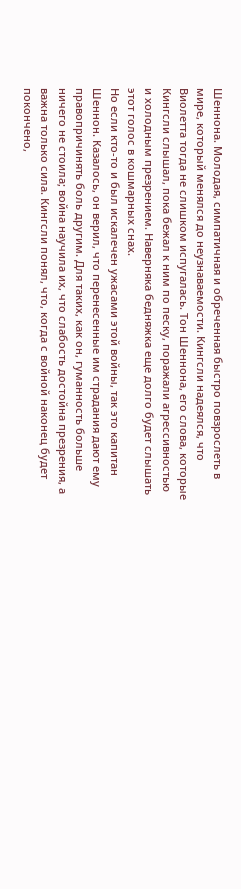Шеннона. Молодая, симпатичная и обреченная быстро повзрослеть в мире, который менялся до неузнаваемости. Кингсли надеялся, что Виолетта тогда не слишком испугалась. Тон Шеннона, его слова, которые Кингсли слышал, пока бежал к ним по песку, поражали агрессивностью и холодным презрением. Наверняка бедняжка еще долго будет слышать этот голос в кошмарных снах.
Но если кто-то и был искалечен ужасами этой войны, так это капитан Шеннон. Казалось, он верил, что перенесенные им страдания дают ему правопричинять боль другим. Для таких, как он, гуманность больше ничего не стоила; война научила их, что слабость достойна презрения, а важна только сила. Кингсли понял, что, когда с войной наконец будет покончено,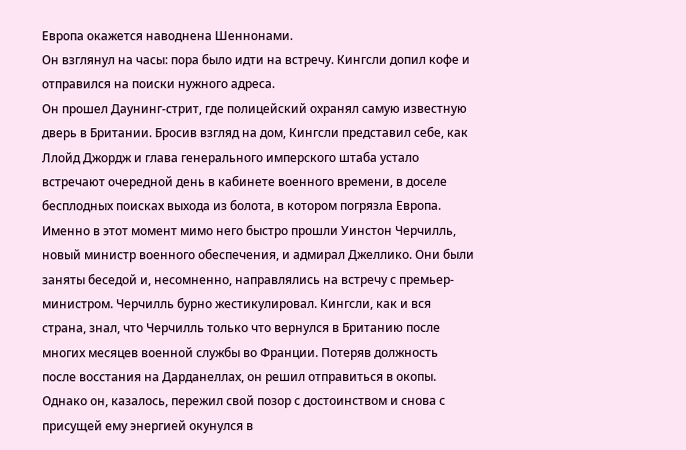Европа окажется наводнена Шеннонами.
Он взглянул на часы: пора было идти на встречу. Кингсли допил кофе и отправился на поиски нужного адреса.
Он прошел Даунинг-стрит, где полицейский охранял самую известную дверь в Британии. Бросив взгляд на дом, Кингсли представил себе, как Ллойд Джордж и глава генерального имперского штаба устало встречают очередной день в кабинете военного времени, в доселе бесплодных поисках выхода из болота, в котором погрязла Европа.
Именно в этот момент мимо него быстро прошли Уинстон Черчилль, новый министр военного обеспечения, и адмирал Джеллико. Они были заняты беседой и, несомненно, направлялись на встречу с премьер-министром. Черчилль бурно жестикулировал. Кингсли, как и вся страна, знал, что Черчилль только что вернулся в Британию после многих месяцев военной службы во Франции. Потеряв должность после восстания на Дарданеллах, он решил отправиться в окопы. Однако он, казалось, пережил свой позор с достоинством и снова с присущей ему энергией окунулся в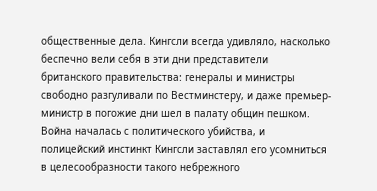общественные дела. Кингсли всегда удивляло, насколько беспечно вели себя в эти дни представители британского правительства: генералы и министры свободно разгуливали по Вестминстеру, и даже премьер-министр в погожие дни шел в палату общин пешком. Война началась с политического убийства, и полицейский инстинкт Кингсли заставлял его усомниться в целесообразности такого небрежного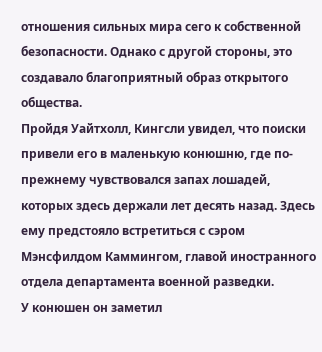отношения сильных мира сего к собственной безопасности. Однако с другой стороны, это создавало благоприятный образ открытого общества.
Пройдя Уайтхолл, Кингсли увидел, что поиски привели его в маленькую конюшню, где по-прежнему чувствовался запах лошадей, которых здесь держали лет десять назад. Здесь ему предстояло встретиться с сэром Мэнсфилдом Каммингом, главой иностранного отдела департамента военной разведки.
У конюшен он заметил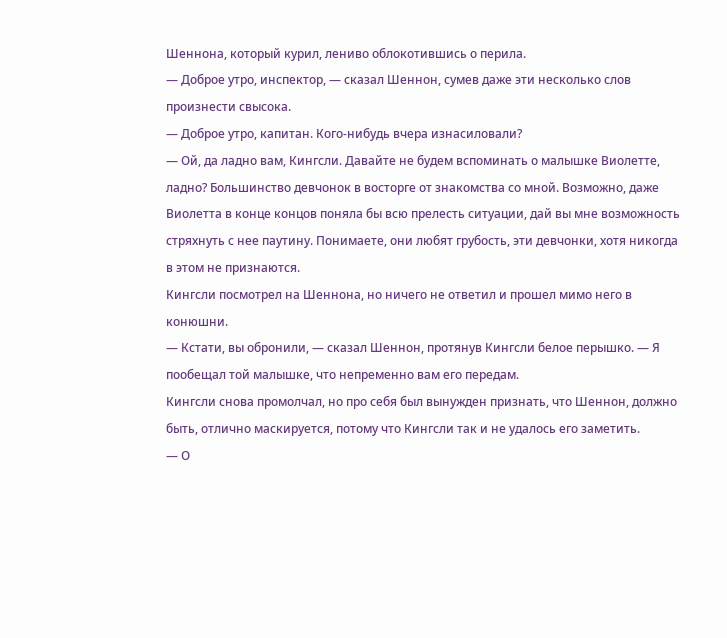Шеннона, который курил, лениво облокотившись о перила.
— Доброе утро, инспектор, — сказал Шеннон, сумев даже эти несколько слов произнести свысока.
— Доброе утро, капитан. Кого-нибудь вчера изнасиловали?
— Ой, да ладно вам, Кингсли. Давайте не будем вспоминать о малышке Виолетте, ладно? Большинство девчонок в восторге от знакомства со мной. Возможно, даже Виолетта в конце концов поняла бы всю прелесть ситуации, дай вы мне возможность стряхнуть с нее паутину. Понимаете, они любят грубость, эти девчонки, хотя никогда в этом не признаются.
Кингсли посмотрел на Шеннона, но ничего не ответил и прошел мимо него в конюшни.
— Кстати, вы обронили, — сказал Шеннон, протянув Кингсли белое перышко. — Я пообещал той малышке, что непременно вам его передам.
Кингсли снова промолчал, но про себя был вынужден признать, что Шеннон, должно быть, отлично маскируется, потому что Кингсли так и не удалось его заметить.
— О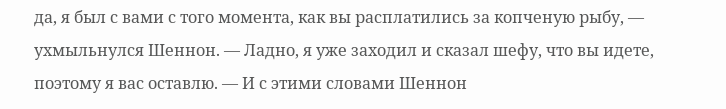да, я был с вами с того момента, как вы расплатились за копченую рыбу, — ухмыльнулся Шеннон. — Ладно, я уже заходил и сказал шефу, что вы идете, поэтому я вас оставлю. — И с этими словами Шеннон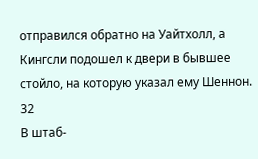отправился обратно на Уайтхолл, а Кингсли подошел к двери в бывшее стойло, на которую указал ему Шеннон.
32
В штаб-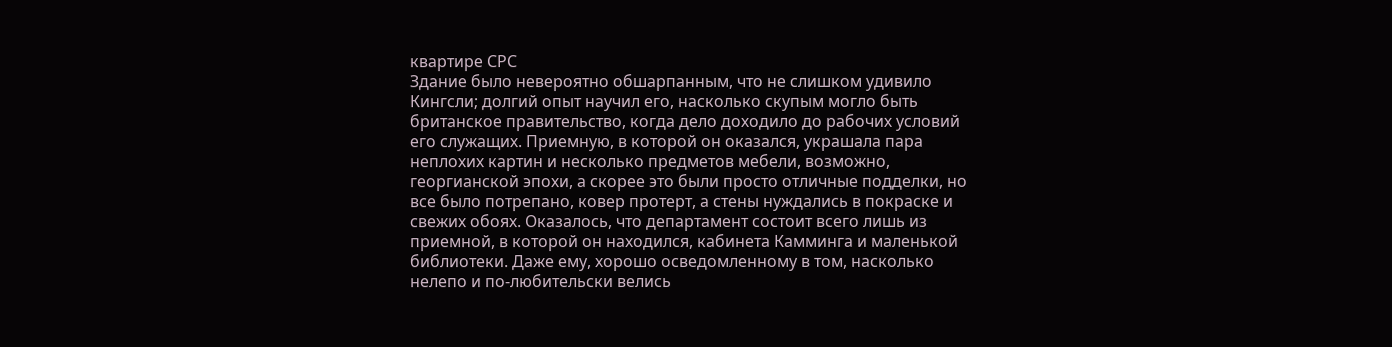квартире СРС
Здание было невероятно обшарпанным, что не слишком удивило Кингсли; долгий опыт научил его, насколько скупым могло быть британское правительство, когда дело доходило до рабочих условий его служащих. Приемную, в которой он оказался, украшала пара неплохих картин и несколько предметов мебели, возможно, георгианской эпохи, а скорее это были просто отличные подделки, но все было потрепано, ковер протерт, а стены нуждались в покраске и свежих обоях. Оказалось, что департамент состоит всего лишь из приемной, в которой он находился, кабинета Камминга и маленькой библиотеки. Даже ему, хорошо осведомленному в том, насколько нелепо и по-любительски велись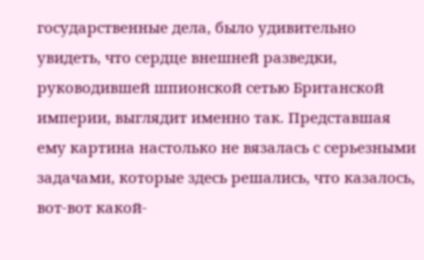государственные дела, было удивительно увидеть, что сердце внешней разведки, руководившей шпионской сетью Британской империи, выглядит именно так. Представшая ему картина настолько не вязалась с серьезными задачами, которые здесь решались, что казалось, вот-вот какой-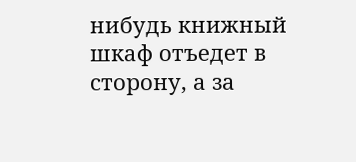нибудь книжный шкаф отъедет в сторону, а за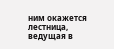ним окажется лестница, ведущая в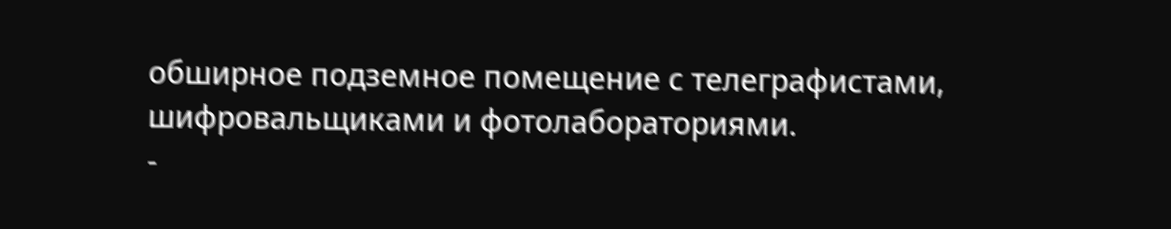обширное подземное помещение с телеграфистами, шифровальщиками и фотолабораториями.
-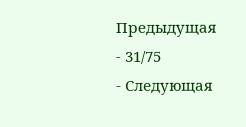Предыдущая
- 31/75
- Следующая